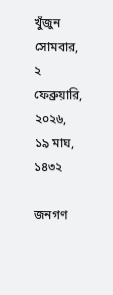খুঁজুন
সোমবার, ২ ফেব্রুয়ারি, ২০২৬, ১৯ মাঘ, ১৪৩২

জনগণ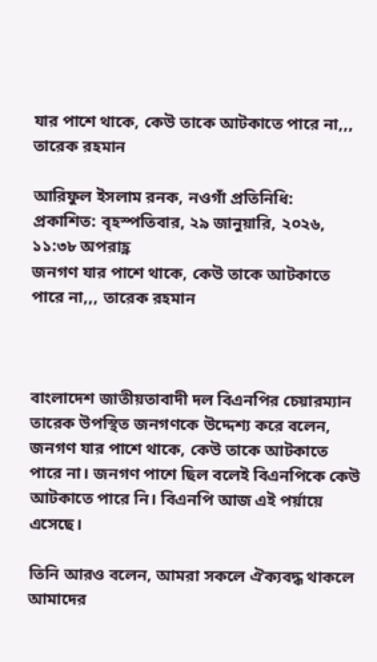যার পাশে থাকে, কেউ তাকে আটকাতে পারে না,,, তারেক রহমান

আরিফুল ইসলাম রনক, নওগাঁ প্রতিনিধি:
প্রকাশিত: বৃহস্পতিবার, ২৯ জানুয়ারি, ২০২৬, ১১:৩৮ অপরাহ্ণ
জনগণ যার পাশে থাকে, কেউ তাকে আটকাতে পারে না,,, তারেক রহমান



বাংলাদেশ জাতীয়তাবাদী দল বিএনপির চেয়ারম্যান তারেক উপস্থিত জনগণকে উদ্দেশ্য করে বলেন,
জনগণ যার পাশে থাকে, কেউ তাকে আটকাতে পারে না। জনগণ পাশে ছিল বলেই বিএনপিকে কেউ আটকাতে পারে নি। বিএনপি আজ এই পর্য়ায়ে এসেছে।

তিনি আরও বলেন, আমরা সকলে ঐক্যবদ্ধ থাকলে আমাদের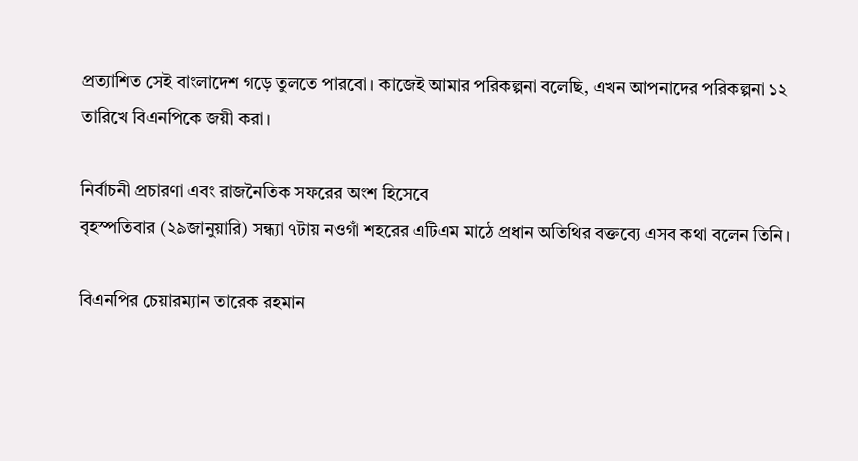প্রত্যাশিত সেই বাংলাদেশ গড়ে তুলতে পারবো। কাজেই আমার পরিকল্পনা বলেছি, এখন আপনাদের পরিকল্পনা ১২ তারিখে বিএনপিকে জয়ী করা।

নির্বাচনী প্রচারণা এবং রাজনৈতিক সফরের অংশ হিসেবে
বৃহস্পতিবার (২৯জানুয়ারি) সন্ধ্যা ৭টায় নওগাঁ শহরের এটিএম মাঠে প্রধান অতিথির বক্তব্যে এসব কথা বলেন তিনি।

বিএনপির চেয়ারম্যান তারেক রহমান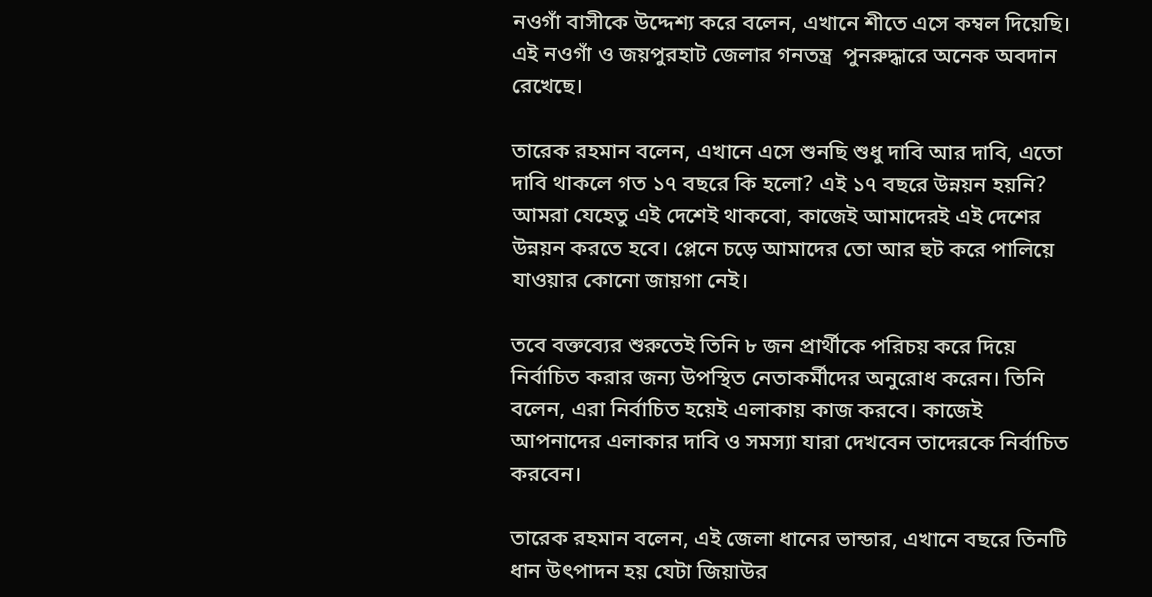নওগাঁ বাসীকে উদ্দেশ্য করে বলেন, এখানে শীতে এসে কম্বল দিয়েছি। এই নওগাঁ ও জয়পুরহাট জেলার গনতন্ত্র  পুনরুদ্ধারে অনেক অবদান রেখেছে।

তারেক রহমান বলেন, এখানে এসে শুনছি শুধু দাবি আর দাবি, এতো দাবি থাকলে গত ১৭ বছরে কি হলো? এই ১৭ বছরে উন্নয়ন হয়নি? আমরা যেহেতু এই দেশেই থাকবো, কাজেই আমাদেরই এই দেশের উন্নয়ন করতে হবে। প্লেনে চড়ে আমাদের তো আর হুট করে পালিয়ে যাওয়ার কোনো জায়গা নেই।

তবে বক্তব্যের শুরুতেই তিনি ৮ জন প্রার্থীকে পরিচয় করে দিয়ে নির্বাচিত করার জন্য উপস্থিত নেতাকর্মীদের অনুরোধ করেন। তিনি বলেন, এরা নির্বাচিত হয়েই এলাকায় কাজ করবে। কাজেই আপনাদের এলাকার দাবি ও সমস্যা যারা দেখবেন তাদেরকে নির্বাচিত করবেন।

তারেক রহমান বলেন, এই জেলা ধানের ভান্ডার, এখানে বছরে তিনটি ধান উৎপাদন হয় যেটা জিয়াউর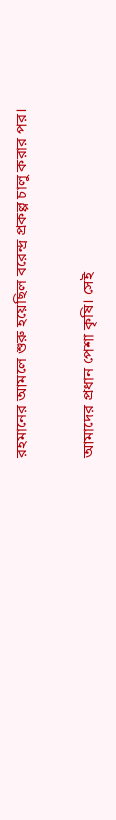রহমানের আমলে শুরু হয়েছিল বরেন্দ্র প্রকল্প চালু করার পর।

আমাদের প্রধান পেশা কৃষি। সেই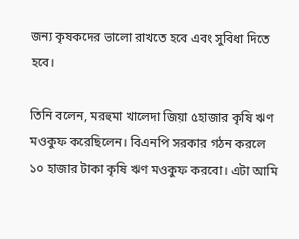জন্য কৃষকদের ভালো রাখতে হবে এবং সুবিধা দিতে হবে।

তিনি বলেন, মরহুমা খালেদা জিয়া ৫হাজার কৃষি ঋণ মওকুফ করেছিলেন। বিএনপি সরকার গঠন করলে ১০ হাজার টাকা কৃষি ঋণ মওকুফ করবো। এটা আমি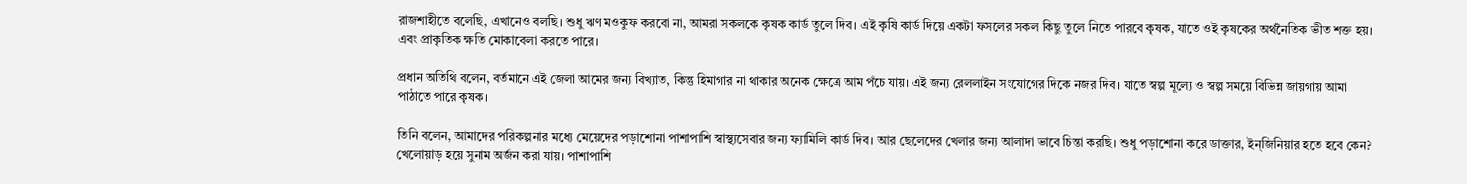রাজশাহীতে বলেছি, এখানেও বলছি। শুধু ঋণ মওকুফ করবো না, আমরা সকলকে কৃষক কার্ড তুলে দিব। এই কৃষি কার্ড দিয়ে একটা ফসলের সকল কিছু তুলে নিতে পারবে কৃষক, যাতে ওই কৃষকের অর্থনৈতিক ভীত শক্ত হয়। এবং প্রাকৃতিক ক্ষতি মোকাবেলা করতে পারে।

প্রধান অতিথি বলেন, বর্তমানে এই জেলা আমের জন্য বিখ্যাত, কিন্তু হিমাগার না থাকার অনেক ক্ষেত্রে আম পঁচে যায়। এই জন্য রেললাইন সংযোগের দিকে নজর দিব। যাতে স্বল্প মূল্যে ও স্বল্প সময়ে বিভিন্ন জায়গায় আমা পাঠাতে পারে কৃষক।

তিনি বলেন, আমাদের পরিকল্পনার মধ্যে মেয়েদের পড়াশোনা পাশাপাশি স্বাস্থ্যসেবার জন্য ফ্যামিলি কার্ড দিব। আর ছেলেদের খেলার জন্য আলাদা ভাবে চিন্তা করছি। শুধু পড়াশোনা করে ডাক্তার, ইন্জিনিয়ার হতে হবে কেন? খেলোয়াড় হয়ে সুনাম অর্জন করা যায়। পাশাপাশি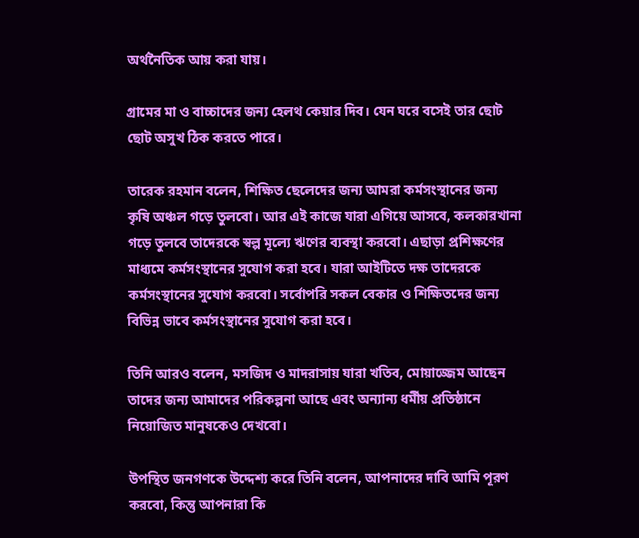অর্থনৈতিক আয় করা যায়।

গ্রামের মা ও বাচ্চাদের জন্য হেলথ কেয়ার দিব। যেন ঘরে বসেই তার ছোট ছোট অসুখ ঠিক করতে পারে।

তারেক রহমান বলেন, শিক্ষিত ছেলেদের জন্য আমরা কর্মসংস্থানের জন্য কৃষি অঞ্চল গড়ে তুলবো। আর এই কাজে যারা এগিয়ে আসবে, কলকারখানা গড়ে তুলবে তাদেরকে স্বল্প মূল্যে ঋণের ব্যবস্থা করবো। এছাড়া প্রশিক্ষণের মাধ্যমে কর্মসংস্থানের সুযোগ করা হবে। যারা আইটিতে দক্ষ তাদেরকে কর্মসংস্থানের সুযোগ করবো। সর্বোপরি সকল বেকার ও শিক্ষিতদের জন্য বিভিন্ন ভাবে কর্মসংস্থানের সুযোগ করা হবে।

তিনি আরও বলেন, মসজিদ ও মাদরাসায় যারা খতিব, মোয়াজ্জেম আছেন তাদের জন্য আমাদের পরিকল্পনা আছে এবং অন্যান্য ধর্মীয় প্রতিষ্ঠানে নিয়োজিত মানুষকেও দেখবো।

উপস্থিত জনগণকে উদ্দেশ্য করে তিনি বলেন, আপনাদের দাবি আমি পূরণ করবো, কিন্তু আপনারা কি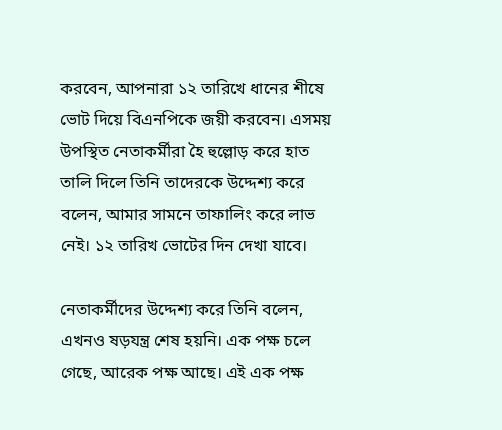করবেন, আপনারা ১২ তারিখে ধানের শীষে ভোট দিয়ে বিএনপিকে জয়ী করবেন। এসময় উপস্থিত নেতাকর্মীরা হৈ হুল্লোড় করে হাত তালি দিলে তিনি তাদেরকে উদ্দেশ্য করে বলেন, আমার সামনে তাফালিং করে লাভ নেই। ১২ তারিখ ভোটের দিন দেখা যাবে।

নেতাকর্মীদের উদ্দেশ্য করে তিনি বলেন, এখনও ষড়যন্ত্র শেষ হয়নি। এক পক্ষ চলে গেছে, আরেক পক্ষ আছে। এই এক পক্ষ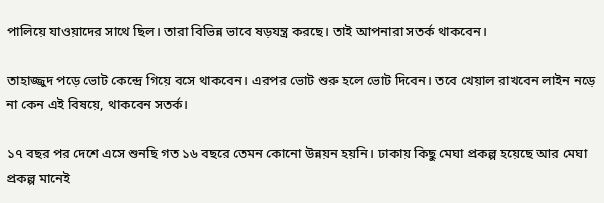পালিয়ে যাওয়াদের সাথে ছিল। তারা বিভিন্ন ভাবে ষড়যন্ত্র করছে। তাই আপনারা সতর্ক থাকবেন।

তাহাজ্জুদ পড়ে ভোট কেন্দ্রে গিয়ে বসে থাকবেন। এরপর ভোট শুরু হলে ভোট দিবেন। তবে খেয়াল রাখবেন লাইন নড়ে না কেন এই বিষয়ে, থাকবেন সতর্ক।

১৭ বছর পর দেশে এসে শুনছি গত ১৬ বছরে তেমন কোনো উন্নয়ন হয়নি। ঢাকায় কিছু মেঘা প্রকল্প হয়েছে আর মেঘা প্রকল্প মানেই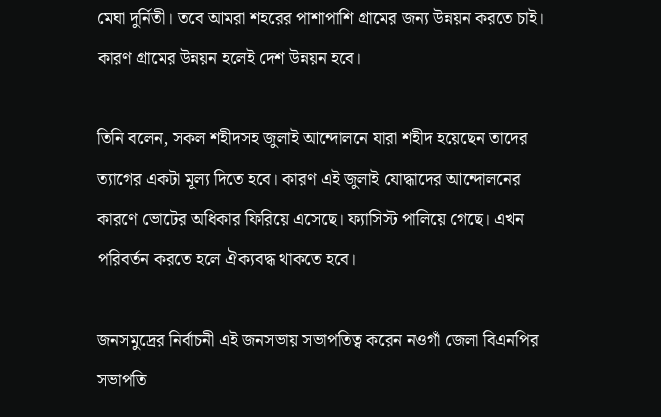মেঘা দুর্নিতী। তবে আমরা শহরের পাশাপাশি গ্রামের জন্য উন্নয়ন করতে চাই। কারণ গ্রামের উন্নয়ন হলেই দেশ উন্নয়ন হবে।

তিনি বলেন, সকল শহীদসহ জুলাই আন্দোলনে যারা শহীদ হয়েছেন তাদের ত্যাগের একটা মূল্য দিতে হবে। কারণ এই জুলাই যোদ্ধাদের আন্দোলনের কারণে ভোটের অধিকার ফিরিয়ে এসেছে। ফ্যাসিস্ট পালিয়ে গেছে। এখন পরিবর্তন করতে হলে ঐক্যবদ্ধ থাকতে হবে।

জনসমুদ্রের নির্বাচনী এই জনসভায় সভাপতিত্ব করেন নওগাঁ জেলা বিএনপির সভাপতি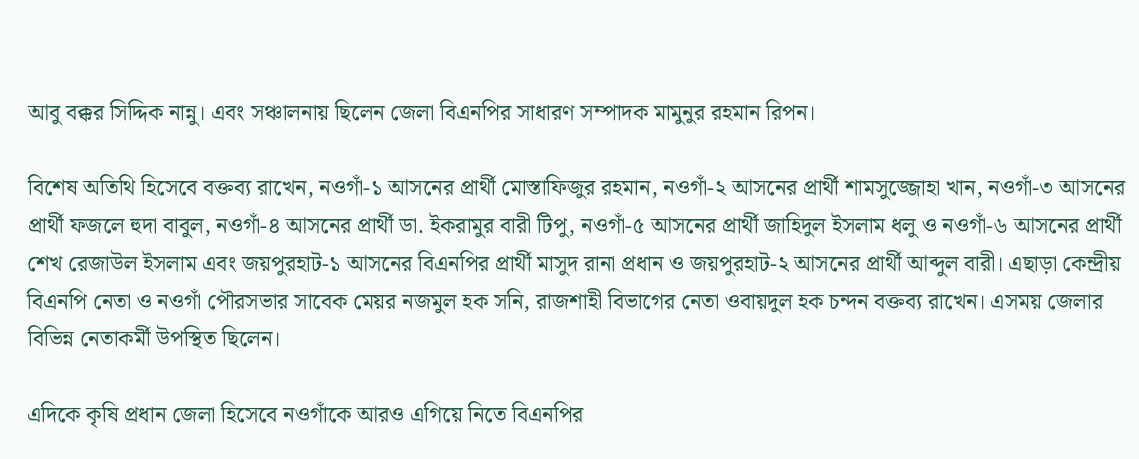আবু বক্কর সিদ্দিক নান্নু। এবং সঞ্চালনায় ছিলেন জেলা বিএনপির সাধারণ সম্পাদক মামুনুর রহমান রিপন।

বিশেষ অতিথি হিসেবে বক্তব্য রাখেন, নওগাঁ-১ আসনের প্রার্থী মোস্তাফিজুর রহমান, নওগাঁ-২ আসনের প্রার্থী শামসুজ্জোহা খান, নওগাঁ-৩ আসনের প্রার্থী ফজলে হুদা বাবুল, নওগাঁ-৪ আসনের প্রার্থী ডা. ইকরামুর বারী টিপু, নওগাঁ-৫ আসনের প্রার্থী জাহিদুল ইসলাম ধলু ও নওগাঁ-৬ আসনের প্রার্থী শেখ রেজাউল ইসলাম এবং জয়পুরহাট-১ আসনের বিএনপির প্রার্থী মাসুদ রানা প্রধান ও জয়পুরহাট-২ আসনের প্রার্থী আব্দুল বারী। এছাড়া কেন্দ্রীয় বিএনপি নেতা ও নওগাঁ পৌরসভার সাবেক মেয়র নজমুল হক সনি, রাজশাহী বিভাগের নেতা ওবায়দুল হক চন্দন বক্তব্য রাখেন। এসময় জেলার বিভিন্ন নেতাকর্মী উপস্থিত ছিলেন।

এদিকে কৃষি প্রধান জেলা হিসেবে নওগাঁকে আরও এগিয়ে নিতে বিএনপির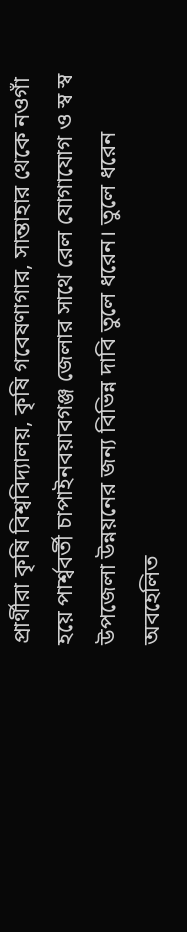প্রার্থীরা কৃষি বিশ্ববিদ্যালয়, কৃষি গবেষণাগার, সান্তাহার থেকে নওগাঁ হয়ে পার্শ্ববর্তী চাপাইনবয়াবগঞ্জ জেলার সাথে রেল যোগাযোগ ও স্ব স্ব উপজেলা উন্নয়নের জন্য বিভিন্ন দাবি তুলে ধরেন। তুলে ধরেন অবহেলিত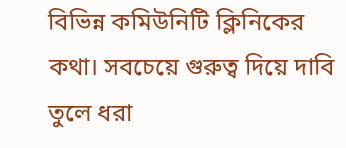বিভিন্ন কমিউনিটি ক্লিনিকের কথা। সবচেয়ে গুরুত্ব দিয়ে দাবি তুলে ধরা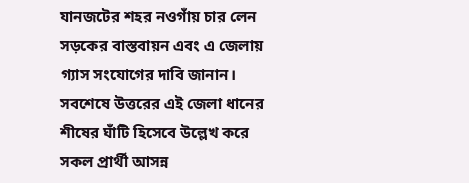যানজটের শহর নওগাঁয় চার লেন সড়কের বাস্তবায়ন এবং এ জেলায় গ্যাস সংযোগের দাবি জানান। সবশেষে উত্তরের এই জেলা ধানের শীষের ঘাঁটি হিসেবে উল্লেখ করে সকল প্রার্থী আসন্ন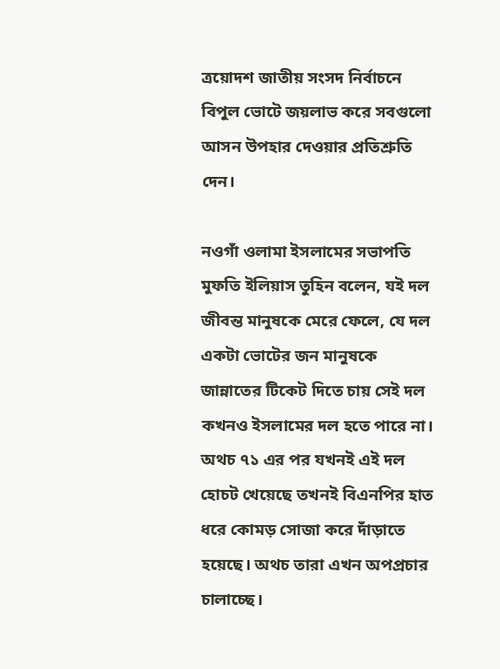ত্রয়োদশ জাতীয় সংসদ নির্বাচনে বিপুল ভোটে জয়লাভ করে সবগুলো আসন উপহার দেওয়ার প্রতিশ্রুতি দেন।

নওগাঁ ওলামা ইসলামের সভাপতি মুফতি ইলিয়াস তুহিন বলেন, যই দল জীবন্ত মানুষকে মেরে ফেলে, যে দল একটা ভোটের জন মানুষকে জান্নাতের টিকেট দিতে চায় সেই দল কখনও ইসলামের দল হতে পারে না। অথচ ৭১ এর পর যখনই এই দল হোচট খেয়েছে তখনই বিএনপির হাত ধরে কোমড় সোজা করে দাঁড়াতে হয়েছে। অথচ তারা এখন অপপ্রচার চালাচ্ছে।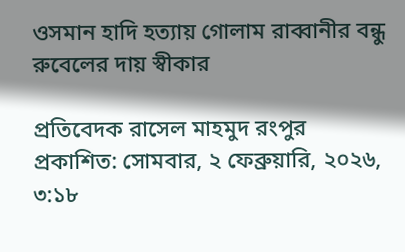ওসমান হাদি হত্যায় গোলাম রাব্বানীর বন্ধু রুবেলের দায় স্বীকার

প্রতিবেদক রাসেল মাহমুদ রংপুর
প্রকাশিত: সোমবার, ২ ফেব্রুয়ারি, ২০২৬, ৩:১৮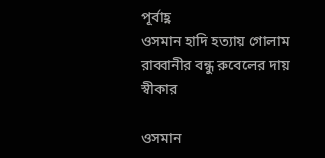পূর্বাহ্ণ
ওসমান হাদি হত্যায় গোলাম রাব্বানীর বন্ধু রুবেলের দায় স্বীকার

ওসমান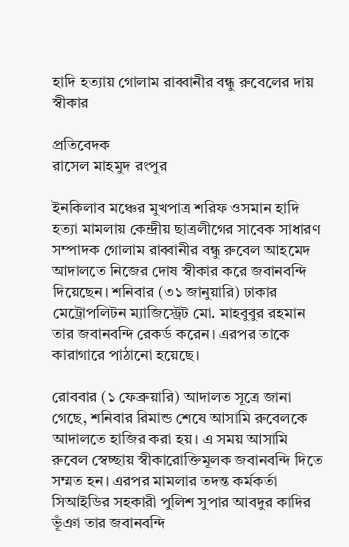হাদি হত্যায় গোলাম রাব্বানীর বন্ধু রুবেলের দায় স্বীকার

প্রতিবেদক
রাসেল মাহমুদ রংপুর

ইনকিলাব মঞ্চের মুখপাত্র শরিফ ওসমান হাদি হত্যা মামলায় কেন্দ্রীয় ছাত্রলীগের সাবেক সাধারণ সম্পাদক গোলাম রাব্বানীর বন্ধু রুবেল আহমেদ আদালতে নিজের দোষ স্বীকার করে জবানবন্দি দিয়েছেন। শনিবার (৩১ জানুয়ারি) ঢাকার মেট্রোপলিটন ম্যাজিস্ট্রেট মো. মাহবুবুর রহমান তার জবানবন্দি রেকর্ড করেন। এরপর তাকে কারাগারে পাঠানো হয়েছে।

রোববার (১ ফেব্রুয়ারি) আদালত সূত্রে জানা গেছে, শনিবার রিমান্ড শেষে আসামি রুবেলকে আদালতে হাজির করা হয়। এ সময় আসামি রুবেল স্বেচ্ছায় স্বীকারোক্তিমূলক জবানবন্দি দিতে সম্মত হন। এরপর মামলার তদন্ত কর্মকর্তা সিআইডির সহকারী পুলিশ সুপার আবদুর কাদির ভূঁঞা তার জবানবন্দি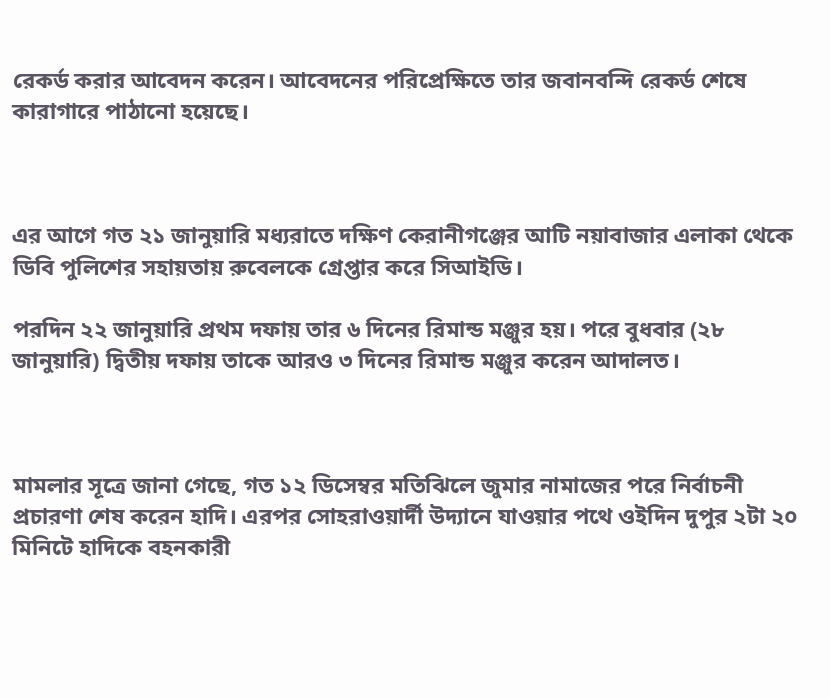রেকর্ড করার আবেদন করেন। আবেদনের পরিপ্রেক্ষিতে তার জবানবন্দি রেকর্ড শেষে কারাগারে পাঠানো হয়েছে।



এর আগে গত ২১ জানুয়ারি মধ্যরাতে দক্ষিণ কেরানীগঞ্জের আটি নয়াবাজার এলাকা থেকে ডিবি পুলিশের সহায়তায় রুবেলকে গ্রেপ্তার করে সিআইডি।

পরদিন ২২ জানুয়ারি প্রথম দফায় তার ৬ দিনের রিমান্ড মঞ্জুর হয়। পরে বুধবার (২৮ জানুয়ারি) দ্বিতীয় দফায় তাকে আরও ৩ দিনের রিমান্ড মঞ্জুর করেন আদালত।



মামলার সূত্রে জানা গেছে, গত ১২ ডিসেম্বর মতিঝিলে জুমার নামাজের পরে নির্বাচনী প্রচারণা শেষ করেন হাদি। এরপর সোহরাওয়ার্দী উদ্যানে যাওয়ার পথে ওইদিন দুপুর ২টা ২০ মিনিটে হাদিকে বহনকারী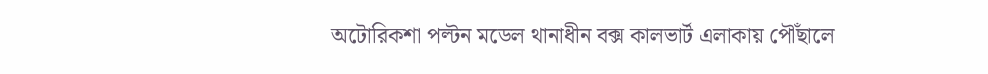অটোরিকশা পল্টন মডেল থানাধীন বক্স কালভার্ট এলাকায় পৌঁছালে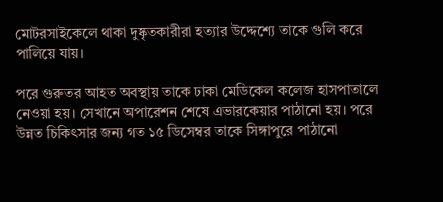মোটরসাইকেলে থাকা দুষ্কৃতকারীরা হত্যার উদ্দেশ্যে তাকে গুলি করে পালিয়ে যায়।

পরে গুরুতর আহত অবস্থায় তাকে ঢাকা মেডিকেল কলেজ হাসপাতালে নেওয়া হয়। সেখানে অপারেশন শেষে এভারকেয়ার পাঠানো হয়। পরে উন্নত চিকিৎসার জন্য গত ১৫ ডিসেম্বর তাকে সিঙ্গাপুরে পাঠানো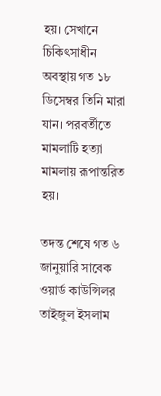হয়। সেখানে চিকিৎসাধীন অবস্থায় গত ১৮ ডিসেম্বর তিনি মারা যান। পরবর্তীতে মামলাটি হত্যা মামলায় রূপান্তরিত হয়।

তদন্ত শেষে গত ৬ জানুয়ারি সাবেক ওয়ার্ড কাউন্সিলর তাইজুল ইসলাম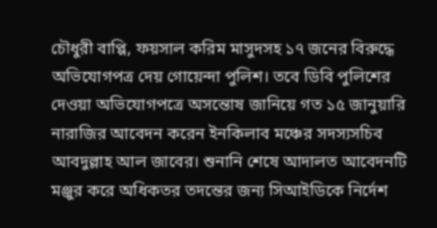চৌধুরী বাপ্পি, ফয়সাল করিম মাসুদসহ ১৭ জনের বিরুদ্ধে অভিযোগপত্র দেয় গোয়েন্দা পুলিশ। তবে ডিবি পুলিশের দেওয়া অভিযোগপত্রে অসন্তোষ জানিয়ে গত ১৫ জানুয়ারি নারাজির আবেদন করেন ইনকিলাব মঞ্চের সদস্যসচিব আবদুল্লাহ আল জাবের। শুনানি শেষে আদালত আবেদনটি মঞ্জুর করে অধিকতর তদন্তের জন্য সিআইডিকে নির্দেশ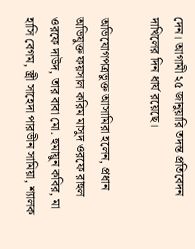দেন। আগামী ২৫ জানুয়ারি তদন্ত প্রতিবেদন দাখিলের দিন ধার্য রয়েছে।

অভিযোগপত্রভুক্ত আসামিরা হলেন, প্রধান অভিযুক্ত ফয়সাল করিম মাসুদ ওরফে রাহুল ওরফে দাউদ, তার বাবা মো. হুমায়ুন কবির, মা হাসি বেগম, স্ত্রী সাহেদা পারভীন সামিয়া, শ্যালক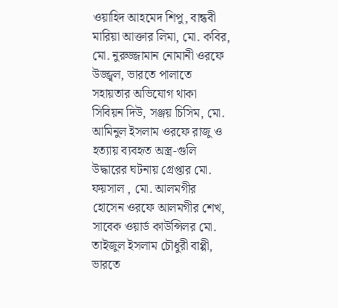ওয়াহিদ আহমেদ শিপু, বান্ধবী মারিয়া আক্তার লিমা, মো. কবির, মো. নুরুজ্জামান নোমানী ওরফে উজ্জ্বল, ভারতে পালাতে সহায়তার অভিযোগ থাকা সিবিয়ন দিউ, সঞ্জয় চিসিম, মো. আমিনুল ইসলাম ওরফে রাজু ও হত্যায় ব্যবহৃত অস্ত্র-গুলি উদ্ধারের ঘটনায় গ্রেপ্তার মো. ফয়সাল , মো. আলমগীর হোসেন ওরফে আলমগীর শেখ, সাবেক ওয়ার্ড কাউন্সিলর মো. তাইজুল ইসলাম চৌধুরী বাপ্পী, ভারতে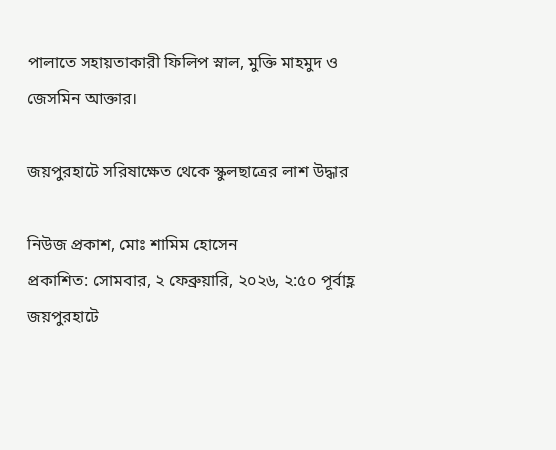পালাতে সহায়তাকারী ফিলিপ স্নাল, মুক্তি মাহমুদ ও জেসমিন আক্তার।

জয়পুরহাটে সরিষাক্ষেত থেকে স্কুলছাত্রের লাশ উদ্ধার

নিউজ প্রকাশ, মোঃ শামিম হোসেন
প্রকাশিত: সোমবার, ২ ফেব্রুয়ারি, ২০২৬, ২:৫০ পূর্বাহ্ণ
জয়পুরহাটে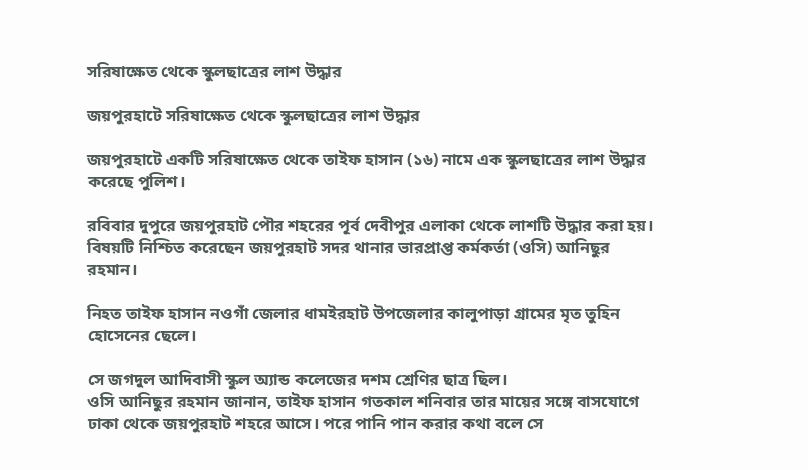সরিষাক্ষেত থেকে স্কুলছাত্রের লাশ উদ্ধার

জয়পুরহাটে সরিষাক্ষেত থেকে স্কুলছাত্রের লাশ উদ্ধার

জয়পুরহাটে একটি সরিষাক্ষেত থেকে তাইফ হাসান (১৬) নামে এক স্কুলছাত্রের লাশ উদ্ধার করেছে পুলিশ।

রবিবার দুপুরে জয়পুরহাট পৌর শহরের পূর্ব দেবীপুর এলাকা থেকে লাশটি উদ্ধার করা হয়। বিষয়টি নিশ্চিত করেছেন জয়পুরহাট সদর থানার ভারপ্রাপ্ত কর্মকর্তা (ওসি) আনিছুর রহমান।

নিহত তাইফ হাসান নওগাঁ জেলার ধামইরহাট উপজেলার কালুপাড়া গ্রামের মৃত তুহিন হোসেনের ছেলে।

সে জগদুল আদিবাসী স্কুল অ্যান্ড কলেজের দশম শ্রেণির ছাত্র ছিল।
ওসি আনিছুর রহমান জানান, তাইফ হাসান গতকাল শনিবার তার মায়ের সঙ্গে বাসযোগে ঢাকা থেকে জয়পুরহাট শহরে আসে। পরে পানি পান করার কথা বলে সে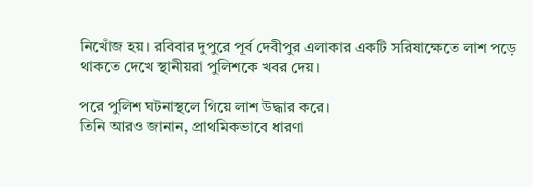নিখোঁজ হয়। রবিবার দুপুরে পূর্ব দেবীপুর এলাকার একটি সরিষাক্ষেতে লাশ পড়ে থাকতে দেখে স্থানীয়রা পুলিশকে খবর দেয়।

পরে পুলিশ ঘটনাস্থলে গিয়ে লাশ উদ্ধার করে।
তিনি আরও জানান, প্রাথমিকভাবে ধারণা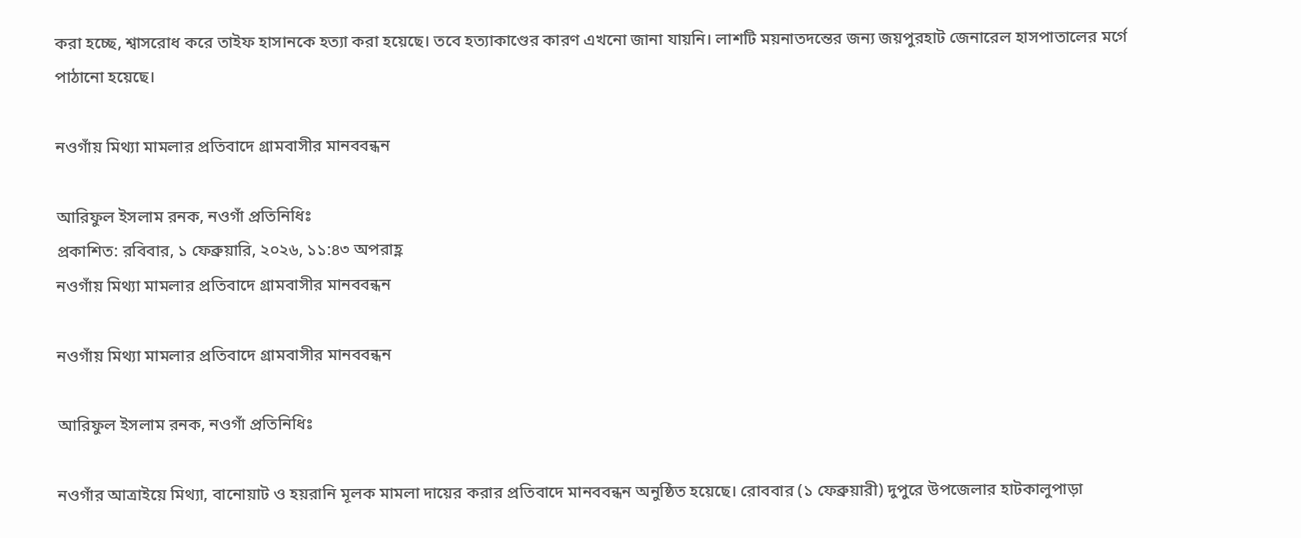করা হচ্ছে, শ্বাসরোধ করে তাইফ হাসানকে হত্যা করা হয়েছে। তবে হত্যাকাণ্ডের কারণ এখনো জানা যায়নি। লাশটি ময়নাতদন্তের জন্য জয়পুরহাট জেনারেল হাসপাতালের মর্গে পাঠানো হয়েছে।

নওগাঁয় মিথ্যা মামলার প্রতিবাদে গ্রামবাসীর মানববন্ধন

আরিফুল ইসলাম রনক, নওগাঁ প্রতিনিধিঃ
প্রকাশিত: রবিবার, ১ ফেব্রুয়ারি, ২০২৬, ১১:৪৩ অপরাহ্ণ
নওগাঁয় মিথ্যা মামলার প্রতিবাদে গ্রামবাসীর মানববন্ধন

নওগাঁয় মিথ্যা মামলার প্রতিবাদে গ্রামবাসীর মানববন্ধন

আরিফুল ইসলাম রনক, নওগাঁ প্রতিনিধিঃ

নওগাঁর আত্রাইয়ে মিথ্যা, বানোয়াট ও হয়রানি মূলক মামলা দায়ের করার প্রতিবাদে মানববন্ধন অনুষ্ঠিত হয়েছে। রোববার (১ ফেব্রুয়ারী) দুপুরে উপজেলার হাটকালুপাড়া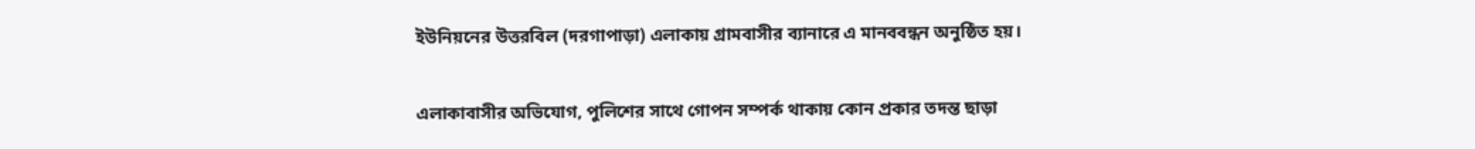ইউনিয়নের উত্তরবিল (দরগাপাড়া) এলাকায় গ্রামবাসীর ব্যানারে এ মানববন্ধন অনুষ্ঠিত হয়।

এলাকাবাসীর অভিযোগ, পুলিশের সাথে গোপন সম্পর্ক থাকায় কোন প্রকার তদন্ত ছাড়া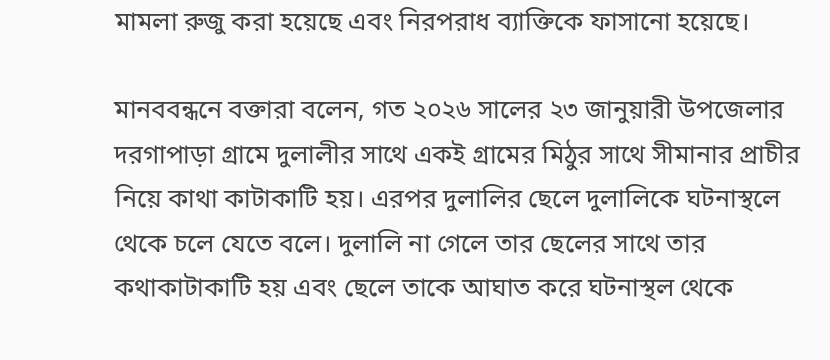মামলা রুজু করা হয়েছে এবং নিরপরাধ ব্যাক্তিকে ফাসানো হয়েছে।

মানববন্ধনে বক্তারা বলেন, গত ২০২৬ সালের ২৩ জানুয়ারী উপজেলার দরগাপাড়া গ্রামে দুলালীর সাথে একই গ্রামের মিঠুর সাথে সীমানার প্রাচীর নিয়ে কাথা কাটাকাটি হয়। এরপর দুলালির ছেলে দুলালিকে ঘটনাস্থলে থেকে চলে যেতে বলে। দুলালি না গেলে তার ছেলের সাথে তার কথাকাটাকাটি হয় এবং ছেলে তাকে আঘাত করে ঘটনাস্থল থেকে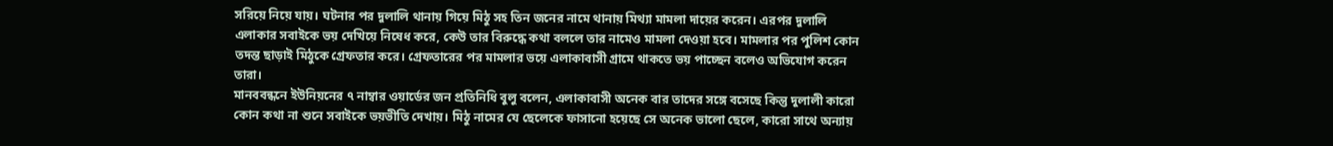সরিয়ে নিয়ে যায়। ঘটনার পর দুলালি থানায় গিয়ে মিঠু সহ তিন জনের নামে থানায় মিথ্যা মামলা দায়ের করেন। এরপর দুলালি এলাকার সবাইকে ভয় দেখিয়ে নিষেধ করে, কেউ তার বিরুদ্ধে কথা বললে তার নামেও মামলা দেওয়া হবে। মামলার পর পুলিশ কোন তদন্ত ছাড়াই মিঠুকে গ্রেফতার করে। গ্রেফতারের পর মামলার ভয়ে এলাকাবাসী গ্রামে থাকতে ভয় পাচ্ছেন বলেও অভিযোগ করেন তারা।
মানববন্ধনে ইউনিয়নের ৭ নাম্বার ওয়ার্ডের জন প্রতিনিধি বুলু বলেন, এলাকাবাসী অনেক বার তাদের সঙ্গে বসেছে কিন্তু দুলালী কারো কোন কথা না শুনে সবাইকে ভয়ভীতি দেখায়। মিঠু নামের যে ছেলেকে ফাসানো হয়েছে সে অনেক ভালো ছেলে, কারো সাথে অন্যায়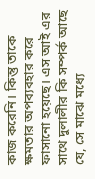কাজ করেনি। কিন্তু তাকে ক্ষমতার অপব্যবহার করে ফাসানো হয়েছে। এস আই এর সাথে দুলালীর কি সম্পর্ক আছে যে, সে মাঝে মধ্যে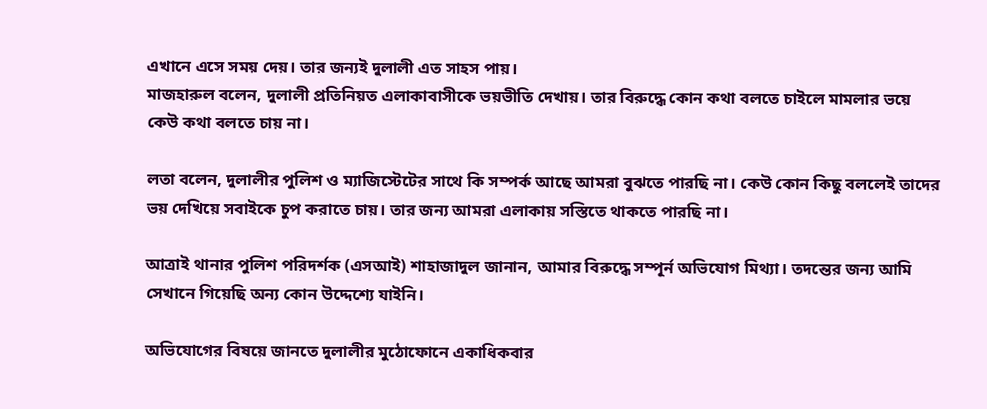এখানে এসে সময় দেয়। তার জন্যই দুলালী এত সাহস পায়।
মাজহারুল বলেন, দুলালী প্রতিনিয়ত এলাকাবাসীকে ভয়ভীতি দেখায়। তার বিরুদ্ধে কোন কথা বলতে চাইলে মামলার ভয়ে কেউ কথা বলতে চায় না।

লতা বলেন, দুলালীর পুলিশ ও ম্যাজিস্টেটের সাথে কি সম্পর্ক আছে আমরা বুঝতে পারছি না। কেউ কোন কিছু বললেই তাদের ভয় দেখিয়ে সবাইকে চুপ করাতে চায়। তার জন্য আমরা এলাকায় সস্তিতে থাকতে পারছি না।

আত্রাই থানার পুলিশ পরিদর্শক (এসআই) শাহাজাদুল জানান, আমার বিরুদ্ধে সম্পূর্ন অভিযোগ মিথ্যা। তদন্তের জন্য আমি সেখানে গিয়েছি অন্য কোন উদ্দেশ্যে যাইনি।

অভিযোগের বিষয়ে জানতে দুলালীর মুঠোফোনে একাধিকবার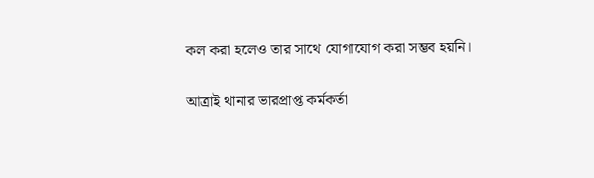কল করা হলেও তার সাথে যোগাযোগ করা সম্ভব হয়নি।

আত্রাই থানার ভারপ্রাপ্ত কর্মকর্তা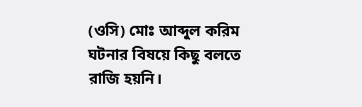(ওসি) মোঃ আব্দুল করিম ঘটনার বিষয়ে কিছু বলতে রাজি হয়নি।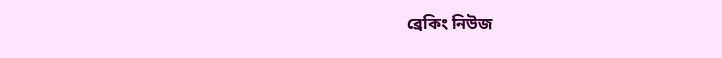ব্রেকিং নিউজ